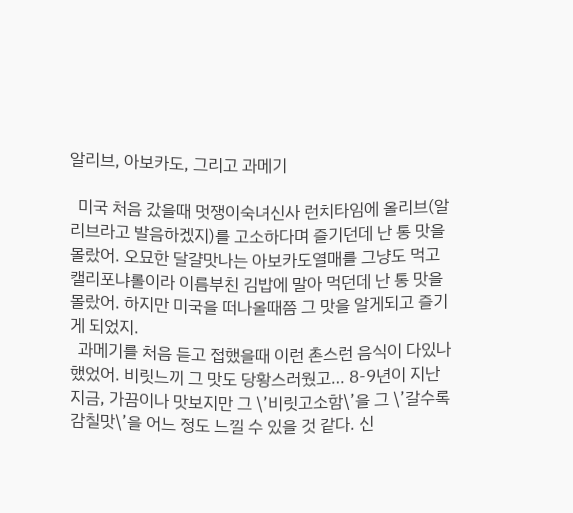알리브, 아보카도, 그리고 과메기

  미국 처음 갔을때 멋쟁이숙녀신사 런치타임에 올리브(알리브라고 발음하겠지)를 고소하다며 즐기던데 난 통 맛을 몰랐어. 오묘한 달걀맛나는 아보카도열매를 그냥도 먹고 캘리포냐롤이라 이름부친 김밥에 말아 먹던데 난 통 맛을 몰랐어. 하지만 미국을 떠나올때쯤 그 맛을 알게되고 즐기게 되었지.
  과메기를 처음 듣고 접했을때 이런 촌스런 음식이 다있나 했었어. 비릿느끼 그 맛도 당황스러웠고… 8-9년이 지난 지금, 가끔이나 맛보지만 그 \’비릿고소함\’을 그 \’갈수록감칠맛\’을 어느 정도 느낄 수 있을 것 같다. 신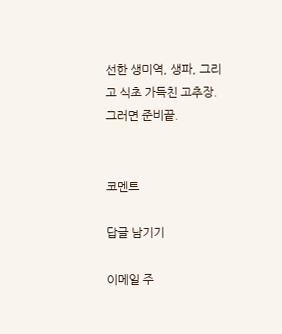선한 생미역, 생파, 그리고 식초 가득친 고추장.  그러면 준비끝.


코멘트

답글 남기기

이메일 주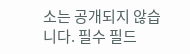소는 공개되지 않습니다. 필수 필드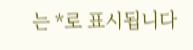는 *로 표시됩니다